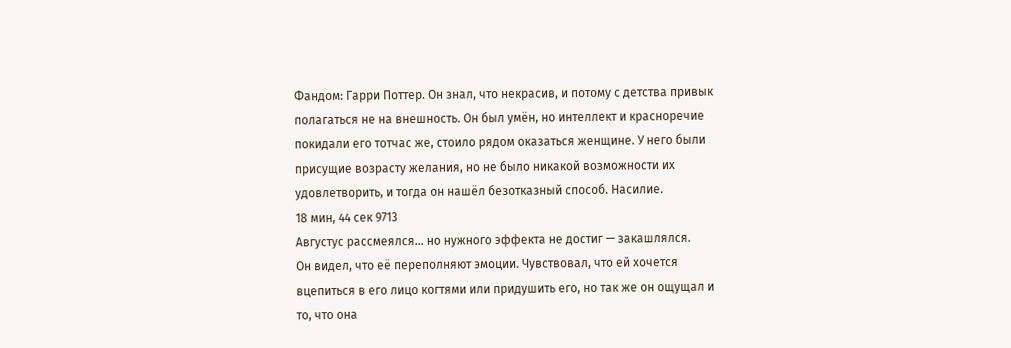Фандом: Гарри Поттер. Он знал, что некрасив, и потому с детства привык полагаться не на внешность. Он был умён, но интеллект и красноречие покидали его тотчас же, стоило рядом оказаться женщине. У него были присущие возрасту желания, но не было никакой возможности их удовлетворить, и тогда он нашёл безотказный способ. Насилие.
18 мин, 44 сек 9713
Августус рассмеялся… но нужного эффекта не достиг — закашлялся.
Он видел, что её переполняют эмоции. Чувствовал, что ей хочется вцепиться в его лицо когтями или придушить его, но так же он ощущал и то, что она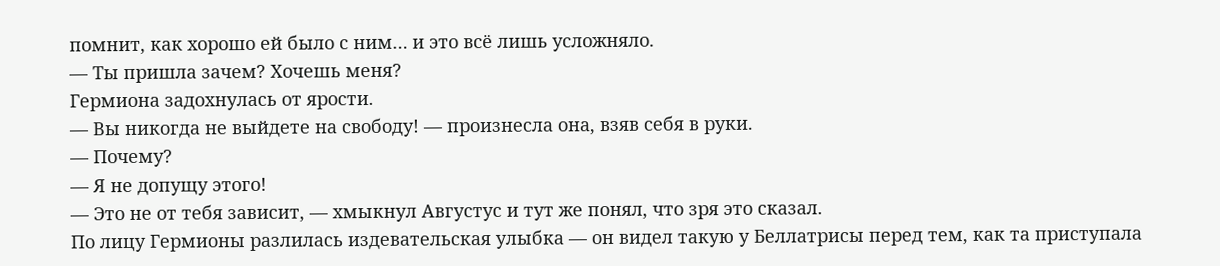помнит, как хорошо ей было с ним… и это всё лишь усложняло.
— Ты пришла зачем? Хочешь меня?
Гермиона задохнулась от ярости.
— Вы никогда не выйдете на свободу! — произнесла она, взяв себя в руки.
— Почему?
— Я не допущу этого!
— Это не от тебя зависит, — хмыкнул Августус и тут же понял, что зря это сказал.
По лицу Гермионы разлилась издевательская улыбка — он видел такую у Беллатрисы перед тем, как та приступала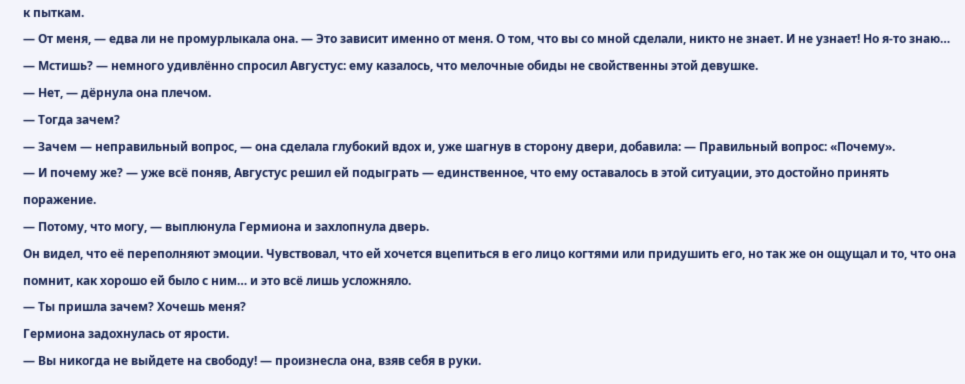к пыткам.
— От меня, — едва ли не промурлыкала она. — Это зависит именно от меня. О том, что вы со мной сделали, никто не знает. И не узнает! Но я-то знаю…
— Мстишь? — немного удивлённо спросил Августус: ему казалось, что мелочные обиды не свойственны этой девушке.
— Нет, — дёрнула она плечом.
— Тогда зачем?
— Зачем — неправильный вопрос, — она сделала глубокий вдох и, уже шагнув в сторону двери, добавила: — Правильный вопрос: «Почему».
— И почему же? — уже всё поняв, Августус решил ей подыграть — единственное, что ему оставалось в этой ситуации, это достойно принять поражение.
— Потому, что могу, — выплюнула Гермиона и захлопнула дверь.
Он видел, что её переполняют эмоции. Чувствовал, что ей хочется вцепиться в его лицо когтями или придушить его, но так же он ощущал и то, что она помнит, как хорошо ей было с ним… и это всё лишь усложняло.
— Ты пришла зачем? Хочешь меня?
Гермиона задохнулась от ярости.
— Вы никогда не выйдете на свободу! — произнесла она, взяв себя в руки.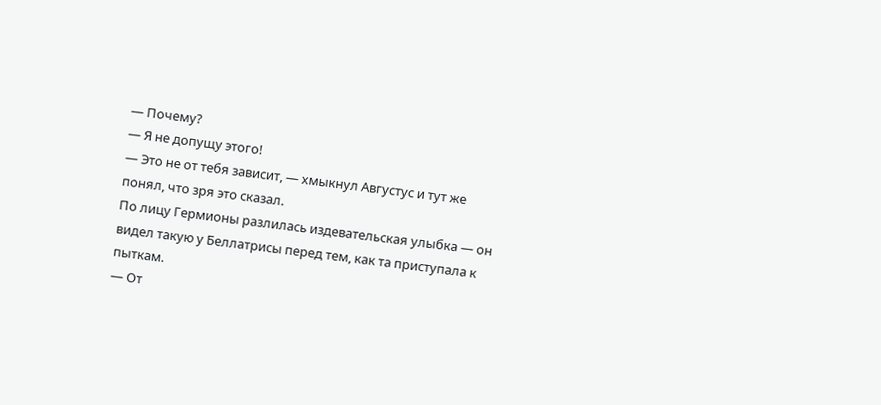— Почему?
— Я не допущу этого!
— Это не от тебя зависит, — хмыкнул Августус и тут же понял, что зря это сказал.
По лицу Гермионы разлилась издевательская улыбка — он видел такую у Беллатрисы перед тем, как та приступала к пыткам.
— От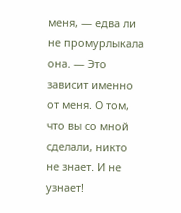меня, — едва ли не промурлыкала она. — Это зависит именно от меня. О том, что вы со мной сделали, никто не знает. И не узнает!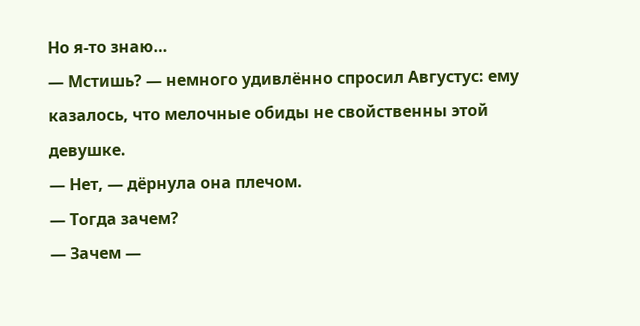Но я-то знаю…
— Мстишь? — немного удивлённо спросил Августус: ему казалось, что мелочные обиды не свойственны этой девушке.
— Нет, — дёрнула она плечом.
— Тогда зачем?
— Зачем —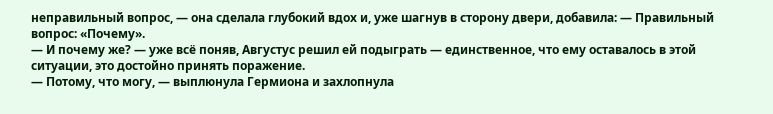неправильный вопрос, — она сделала глубокий вдох и, уже шагнув в сторону двери, добавила: — Правильный вопрос: «Почему».
— И почему же? — уже всё поняв, Августус решил ей подыграть — единственное, что ему оставалось в этой ситуации, это достойно принять поражение.
— Потому, что могу, — выплюнула Гермиона и захлопнула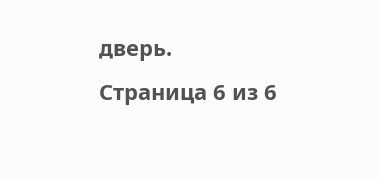дверь.
Страница 6 из 6